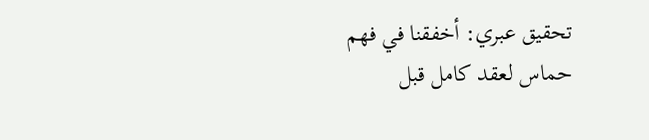تحقيق عبري: أخفقنا في فهم حماس لعقد كامل قبل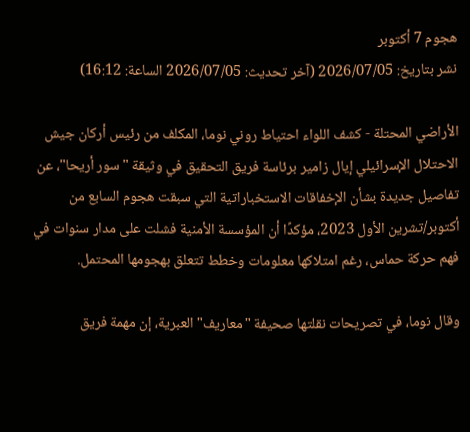هجوم 7 أكتوبر
نشر بتاريخ: 2026/07/05 (آخر تحديث: 2026/07/05 الساعة: 16:12)

الأراضي المحتلة - كشف اللواء احتياط روني نوما، المكلف من رئيس أركان جيش الاحتلال الإسرائيلي إيال زامير برئاسة فريق التحقيق في وثيقة "سور أريحا"، عن تفاصيل جديدة بشأن الإخفاقات الاستخباراتية التي سبقت هجوم السابع من أكتوبر/تشرين الأول 2023، مؤكدًا أن المؤسسة الأمنية فشلت على مدار سنوات في فهم حركة حماس، رغم امتلاكها معلومات وخطط تتعلق بهجومها المحتمل.

وقال نوما، في تصريحات نقلتها صحيفة "معاريف" العبرية، إن مهمة فريق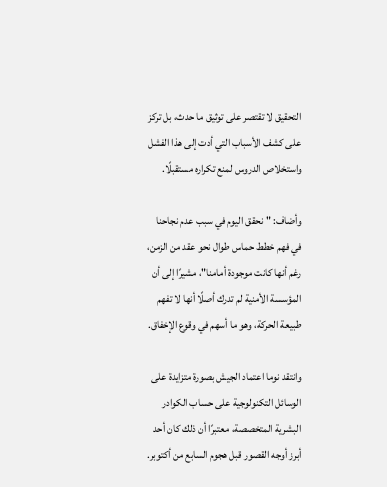التحقيق لا تقتصر على توثيق ما حدث، بل تركز على كشف الأسباب التي أدت إلى هذا الفشل واستخلاص الدروس لمنع تكراره مستقبلًا.

وأضاف: "نحقق اليوم في سبب عدم نجاحنا في فهم خطط حماس طوال نحو عقد من الزمن، رغم أنها كانت موجودة أمامنا"، مشيرًا إلى أن المؤسسة الأمنية لم تدرك أصلًا أنها لا تفهم طبيعة الحركة، وهو ما أسهم في وقوع الإخفاق.

وانتقد نوما اعتماد الجيش بصورة متزايدة على الوسائل التكنولوجية على حساب الكوادر البشرية المتخصصة، معتبرًا أن ذلك كان أحد أبرز أوجه القصور قبل هجوم السابع من أكتوبر.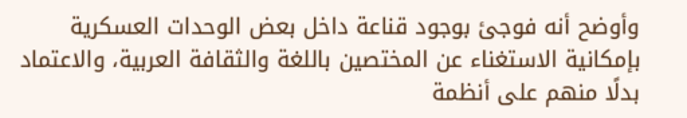وأوضح أنه فوجئ بوجود قناعة داخل بعض الوحدات العسكرية بإمكانية الاستغناء عن المختصين باللغة والثقافة العربية، والاعتماد بدلًا منهم على أنظمة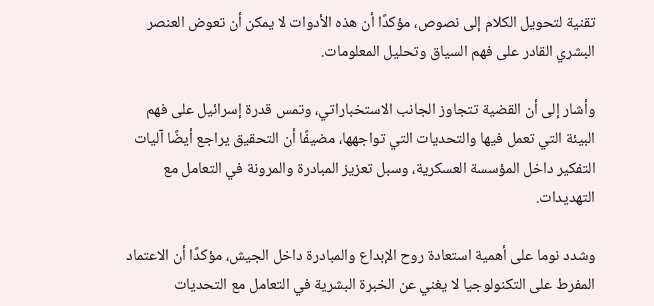تقنية لتحويل الكلام إلى نصوص، مؤكدًا أن هذه الأدوات لا يمكن أن تعوض العنصر البشري القادر على فهم السياق وتحليل المعلومات.

وأشار إلى أن القضية تتجاوز الجانب الاستخباراتي، وتمس قدرة إسرائيل على فهم البيئة التي تعمل فيها والتحديات التي تواجهها، مضيفًا أن التحقيق يراجع أيضًا آليات التفكير داخل المؤسسة العسكرية، وسبل تعزيز المبادرة والمرونة في التعامل مع التهديدات.

وشدد نوما على أهمية استعادة روح الإبداع والمبادرة داخل الجيش، مؤكدًا أن الاعتماد المفرط على التكنولوجيا لا يغني عن الخبرة البشرية في التعامل مع التحديات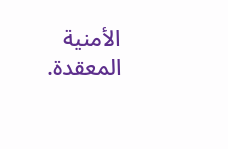الأمنية المعقدة.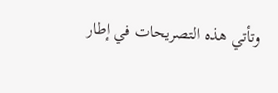وتأتي هذه التصريحات في إطار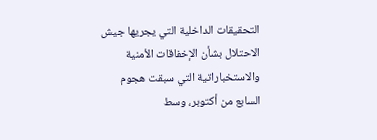التحقيقات الداخلية التي يجريها جيش الاحتلال بشأن الإخفاقات الأمنية والاستخباراتية التي سبقت هجوم السابع من أكتوبر، وسط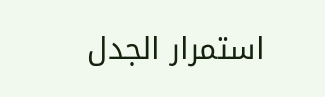استمرار الجدل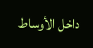داخل الأوساط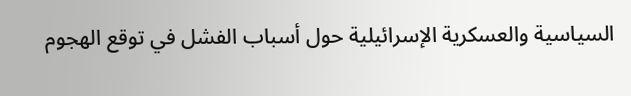السياسية والعسكرية الإسرائيلية حول أسباب الفشل في توقع الهجوم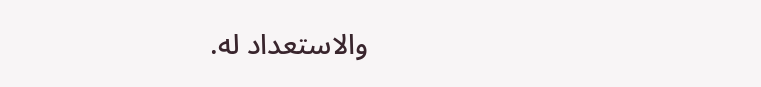والاستعداد له.